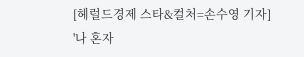[헤럴드경제 스타&컬처=손수영 기자] '나 혼자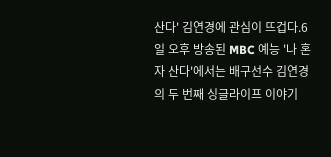산다' 김연경에 관심이 뜨겁다.6일 오후 방송된 MBC 예능 '나 혼자 산다'에서는 배구선수 김연경의 두 번째 싱글라이프 이야기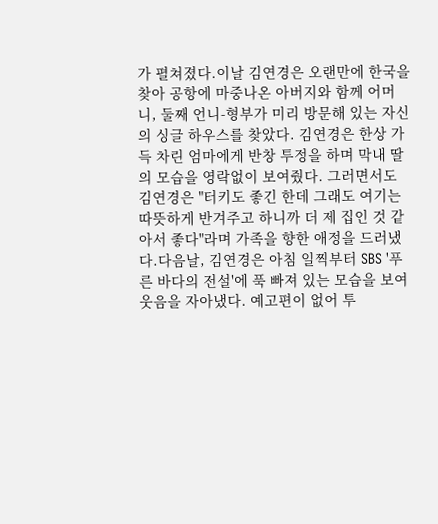가 펼쳐졌다.이날 김연경은 오랜만에 한국을 찾아 공항에 마중나온 아버지와 함께 어머니, 둘째 언니-형부가 미리 방문해 있는 자신의 싱글 하우스를 찾았다. 김연경은 한상 가득 차린 엄마에게 반창 투정을 하며 막내 딸의 모습을 영락없이 보여줬다. 그러면서도 김연경은 "터키도 좋긴 한데 그래도 여기는 따뜻하게 반겨주고 하니까 더 제 집인 것 같아서 좋다"라며 가족을 향한 애정을 드러냈다.다음날, 김연경은 아침 일찍부터 SBS '푸른 바다의 전설'에 푹 빠져 있는 모습을 보여 웃음을 자아냈다. 예고편이 없어 투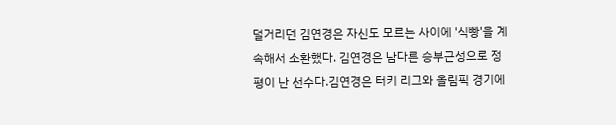덜거리던 김연경은 자신도 모르는 사이에 '식빵'을 계속해서 소환했다. 김연경은 남다른 승부근성으로 정평이 난 선수다.김연경은 터키 리그와 올림픽 경기에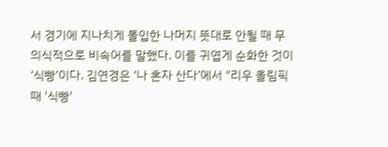서 경기에 지나치게 몰입한 나머지 뜻대로 안될 때 무의식적으로 비속어를 말했다. 이를 귀엽게 순화한 것이 ‘식빵’이다. 김연경은 ‘나 혼자 산다’에서 "리우 올림픽 때 '식빵'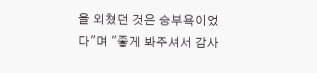을 외쳤던 것은 승부욕이었다"며 "좋게 봐주셔서 감사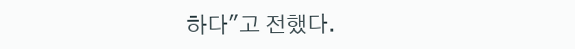하다"고 전했다.